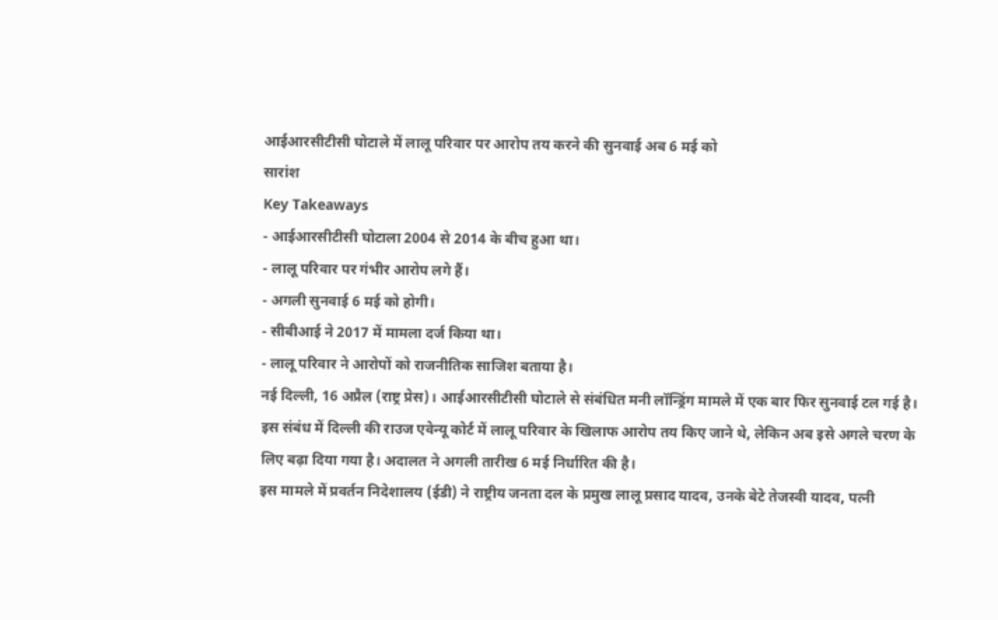आईआरसीटीसी घोटाले में लालू परिवार पर आरोप तय करने की सुनवाई अब 6 मई को
सारांश
Key Takeaways
- आईआरसीटीसी घोटाला 2004 से 2014 के बीच हुआ था।
- लालू परिवार पर गंभीर आरोप लगे हैं।
- अगली सुनवाई 6 मई को होगी।
- सीबीआई ने 2017 में मामला दर्ज किया था।
- लालू परिवार ने आरोपों को राजनीतिक साजिश बताया है।
नई दिल्ली, 16 अप्रैल (राष्ट्र प्रेस)। आईआरसीटीसी घोटाले से संबंधित मनी लॉन्ड्रिंग मामले में एक बार फिर सुनवाई टल गई है। इस संबंध में दिल्ली की राउज एवेन्यू कोर्ट में लालू परिवार के खिलाफ आरोप तय किए जाने थे, लेकिन अब इसे अगले चरण के लिए बढ़ा दिया गया है। अदालत ने अगली तारीख 6 मई निर्धारित की है।
इस मामले में प्रवर्तन निदेशालय (ईडी) ने राष्ट्रीय जनता दल के प्रमुख लालू प्रसाद यादव, उनके बेटे तेजस्वी यादव, पत्नी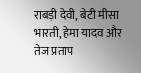राबड़ी देवी, बेटी मीसा भारती, हेमा यादव और तेज प्रताप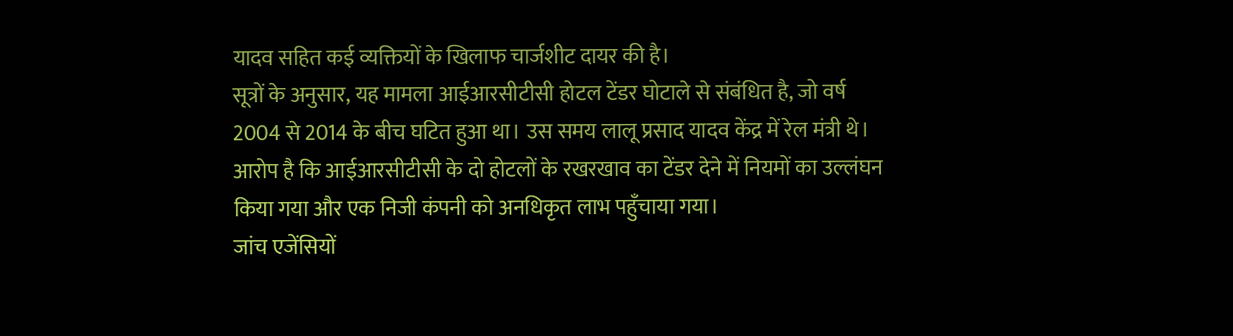यादव सहित कई व्यक्तियों के खिलाफ चार्जशीट दायर की है।
सूत्रों के अनुसार, यह मामला आईआरसीटीसी होटल टेंडर घोटाले से संबंधित है, जो वर्ष 2004 से 2014 के बीच घटित हुआ था। उस समय लालू प्रसाद यादव केंद्र में रेल मंत्री थे। आरोप है कि आईआरसीटीसी के दो होटलों के रखरखाव का टेंडर देने में नियमों का उल्लंघन किया गया और एक निजी कंपनी को अनधिकृत लाभ पहुँचाया गया।
जांच एजेंसियों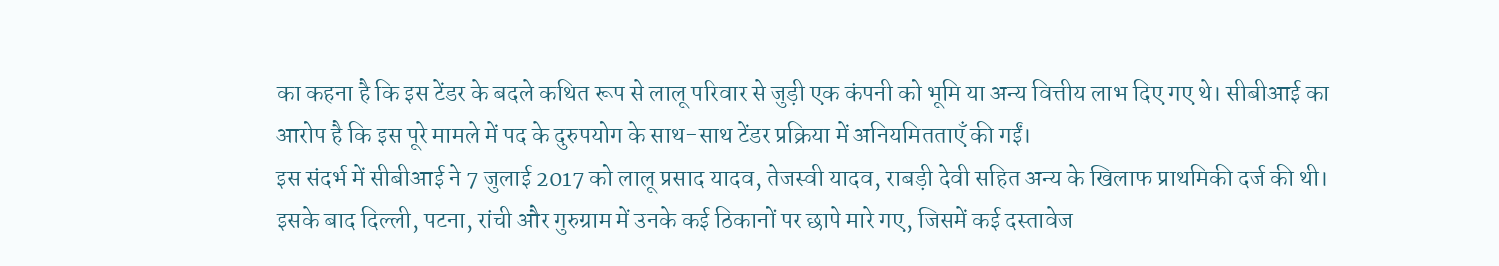का कहना है कि इस टेंडर के बदले कथित रूप से लालू परिवार से जुड़ी एक कंपनी को भूमि या अन्य वित्तीय लाभ दिए गए थे। सीबीआई का आरोप है कि इस पूरे मामले में पद के दुरुपयोग के साथ-साथ टेंडर प्रक्रिया में अनियमितताएँ की गईं।
इस संदर्भ में सीबीआई ने 7 जुलाई 2017 को लालू प्रसाद यादव, तेजस्वी यादव, राबड़ी देवी सहित अन्य के खिलाफ प्राथमिकी दर्ज की थी। इसके बाद दिल्ली, पटना, रांची और गुरुग्राम में उनके कई ठिकानों पर छापे मारे गए, जिसमें कई दस्तावेज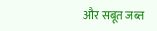और सबूत जब्त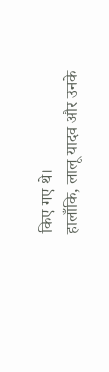किए गए थे।
हालाँकि, लालू यादव और उनके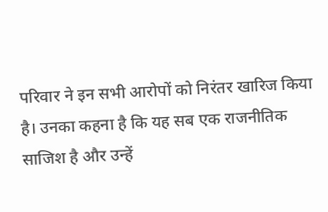परिवार ने इन सभी आरोपों को निरंतर खारिज किया है। उनका कहना है कि यह सब एक राजनीतिक साजिश है और उन्हें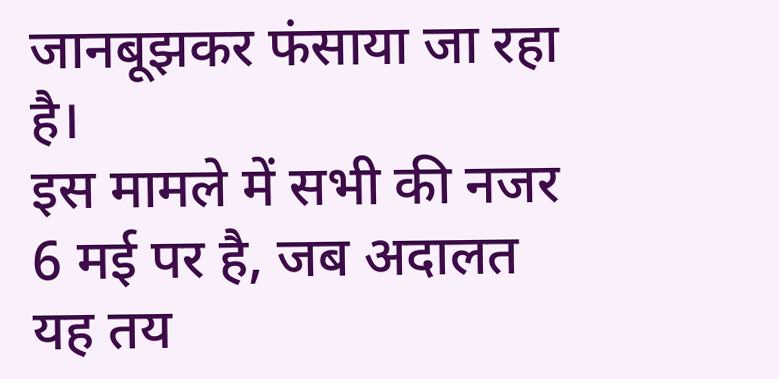जानबूझकर फंसाया जा रहा है।
इस मामले में सभी की नजर 6 मई पर है, जब अदालत यह तय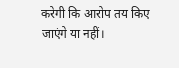करेगी कि आरोप तय किए जाएंगे या नहीं।